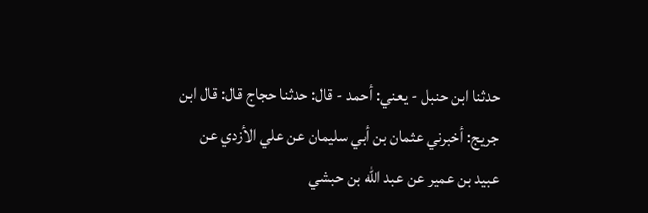حدثنا ابن حنبل - يعني: أحمد - قال: حدثنا حجاج قال: قال ابن جريج: أخبرني عثمان بن أبي سليمان عن علي الأزدي عن عبيد بن عمير عن عبد الله بن حبشي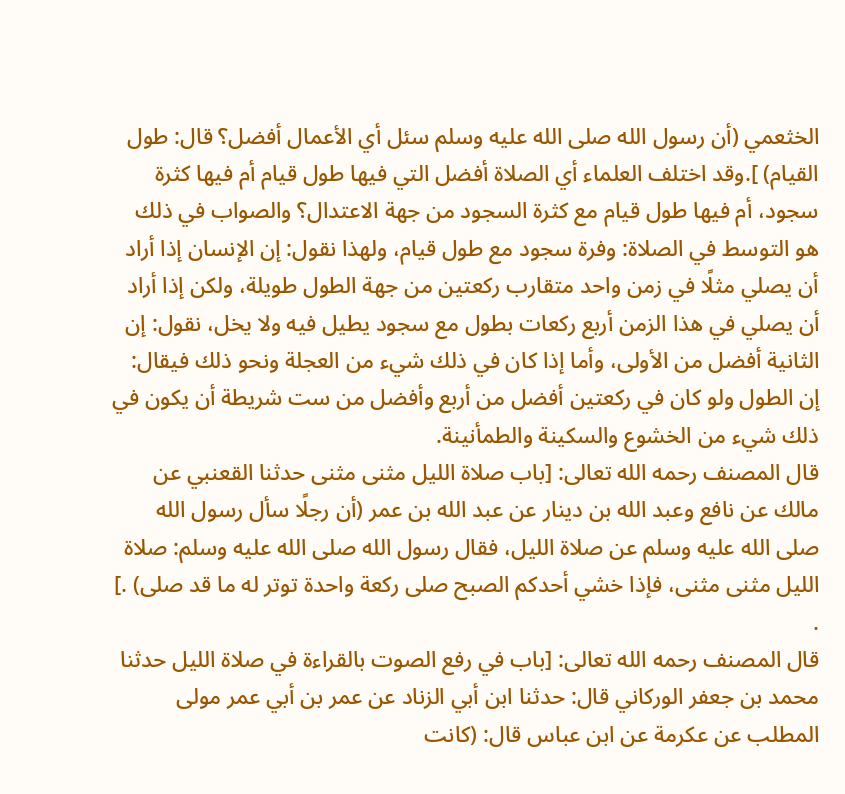الخثعمي (أن رسول الله صلى الله عليه وسلم سئل أي الأعمال أفضل؟ قال: طول القيام) ].وقد اختلف العلماء أي الصلاة أفضل التي فيها طول قيام أم فيها كثرة سجود، أم فيها طول قيام مع كثرة السجود من جهة الاعتدال؟ والصواب في ذلك هو التوسط في الصلاة: وفرة سجود مع طول قيام، ولهذا نقول: إن الإنسان إذا أراد أن يصلي مثلًا في زمن واحد متقارب ركعتين من جهة الطول طويلة، ولكن إذا أراد أن يصلي في هذا الزمن أربع ركعات بطول مع سجود يطيل فيه ولا يخل، نقول: إن الثانية أفضل من الأولى، وأما إذا كان في ذلك شيء من العجلة ونحو ذلك فيقال: إن الطول ولو كان في ركعتين أفضل من أربع وأفضل من ست شريطة أن يكون في ذلك شيء من الخشوع والسكينة والطمأنينة.
قال المصنف رحمه الله تعالى: [باب صلاة الليل مثنى مثنى حدثنا القعنبي عن مالك عن نافع وعبد الله بن دينار عن عبد الله بن عمر (أن رجلًا سأل رسول الله صلى الله عليه وسلم عن صلاة الليل، فقال رسول الله صلى الله عليه وسلم: صلاة الليل مثنى مثنى، فإذا خشي أحدكم الصبح صلى ركعة واحدة توتر له ما قد صلى) .] .
قال المصنف رحمه الله تعالى: [باب في رفع الصوت بالقراءة في صلاة الليل حدثنا محمد بن جعفر الوركاني قال: حدثنا ابن أبي الزناد عن عمر بن أبي عمر مولى المطلب عن عكرمة عن ابن عباس قال: (كانت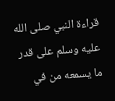قراءة النبي صلى الله عليه وسلم على قدر ما يسمعه من في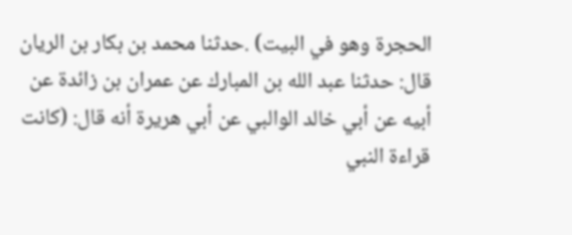الحجرة وهو في البيت) .حدثنا محمد بن بكار بن الريان قال: حدثنا عبد الله بن المبارك عن عمران بن زائدة عن أبيه عن أبي خالد الوالبي عن أبي هريرة أنه قال: (كانت قراءة النبي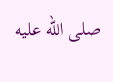صلى الله عليه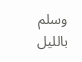وسلم بالليل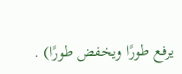يرفع طورًا ويخفض طورًا) .